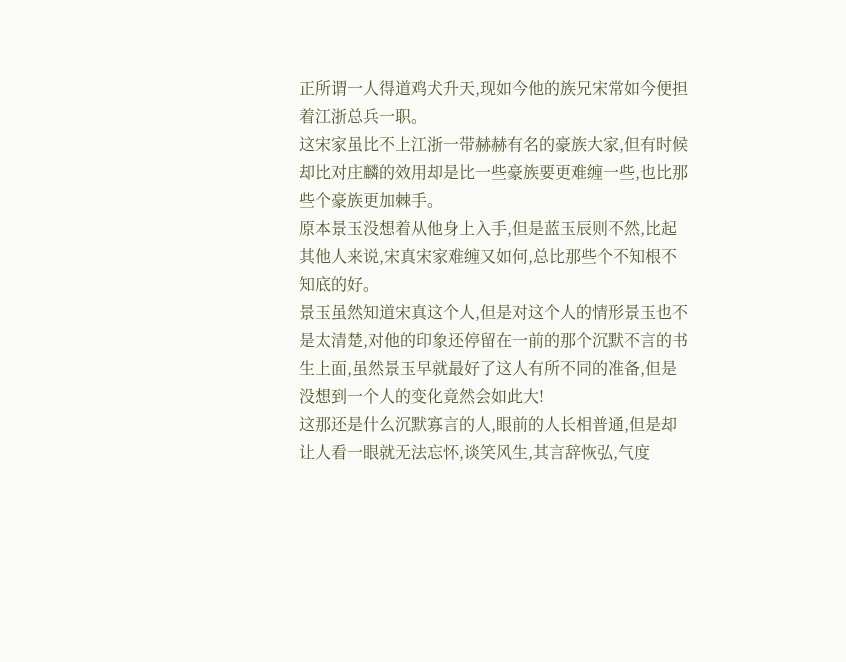正所谓一人得道鸡犬升天,现如今他的族兄宋常如今便担着江浙总兵一职。
这宋家虽比不上江浙一带赫赫有名的豪族大家,但有时候却比对庄麟的效用却是比一些豪族要更难缠一些,也比那些个豪族更加棘手。
原本景玉没想着从他身上入手,但是蓝玉辰则不然,比起其他人来说,宋真宋家难缠又如何,总比那些个不知根不知底的好。
景玉虽然知道宋真这个人,但是对这个人的情形景玉也不是太清楚,对他的印象还停留在一前的那个沉默不言的书生上面,虽然景玉早就最好了这人有所不同的准备,但是没想到一个人的变化竟然会如此大!
这那还是什么沉默寡言的人,眼前的人长相普通,但是却让人看一眼就无法忘怀,谈笑风生,其言辞恢弘,气度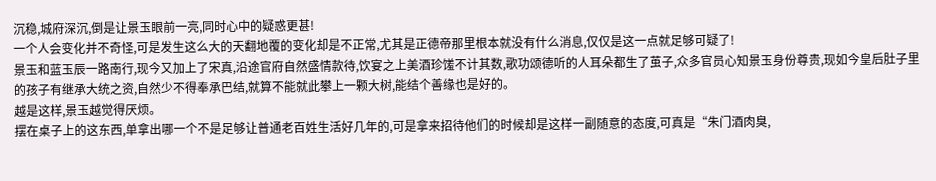沉稳,城府深沉,倒是让景玉眼前一亮,同时心中的疑惑更甚!
一个人会变化并不奇怪,可是发生这么大的天翻地覆的变化却是不正常,尤其是正德帝那里根本就没有什么消息,仅仅是这一点就足够可疑了!
景玉和蓝玉辰一路南行,现今又加上了宋真,沿途官府自然盛情款待,饮宴之上美酒珍馐不计其数,歌功颂德听的人耳朵都生了茧子,众多官员心知景玉身份尊贵,现如今皇后肚子里的孩子有继承大统之资,自然少不得奉承巴结,就算不能就此攀上一颗大树,能结个善缘也是好的。
越是这样,景玉越觉得厌烦。
摆在桌子上的这东西,单拿出哪一个不是足够让普通老百姓生活好几年的,可是拿来招待他们的时候却是这样一副随意的态度,可真是“朱门酒肉臭,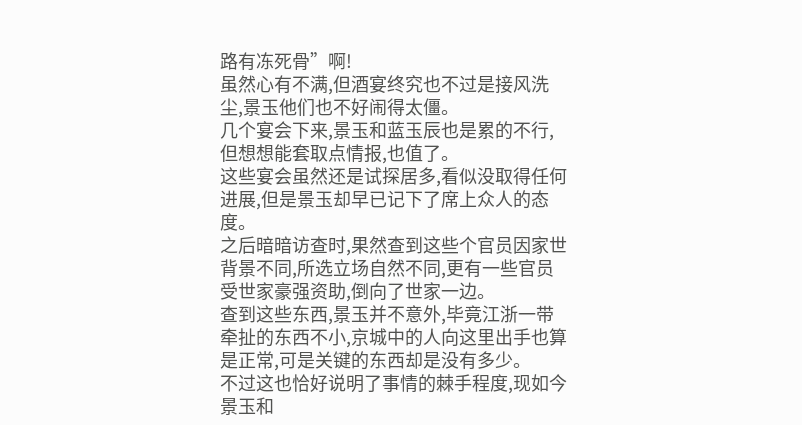路有冻死骨”啊!
虽然心有不满,但酒宴终究也不过是接风洗尘,景玉他们也不好闹得太僵。
几个宴会下来,景玉和蓝玉辰也是累的不行,但想想能套取点情报,也值了。
这些宴会虽然还是试探居多,看似没取得任何进展,但是景玉却早已记下了席上众人的态度。
之后暗暗访查时,果然查到这些个官员因家世背景不同,所选立场自然不同,更有一些官员受世家豪强资助,倒向了世家一边。
查到这些东西,景玉并不意外,毕竟江浙一带牵扯的东西不小,京城中的人向这里出手也算是正常,可是关键的东西却是没有多少。
不过这也恰好说明了事情的棘手程度,现如今景玉和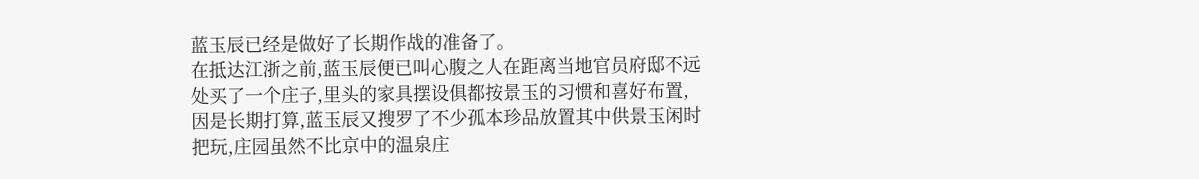蓝玉辰已经是做好了长期作战的准备了。
在抵达江浙之前,蓝玉辰便已叫心腹之人在距离当地官员府邸不远处买了一个庄子,里头的家具摆设俱都按景玉的习惯和喜好布置,因是长期打算,蓝玉辰又搜罗了不少孤本珍品放置其中供景玉闲时把玩,庄园虽然不比京中的温泉庄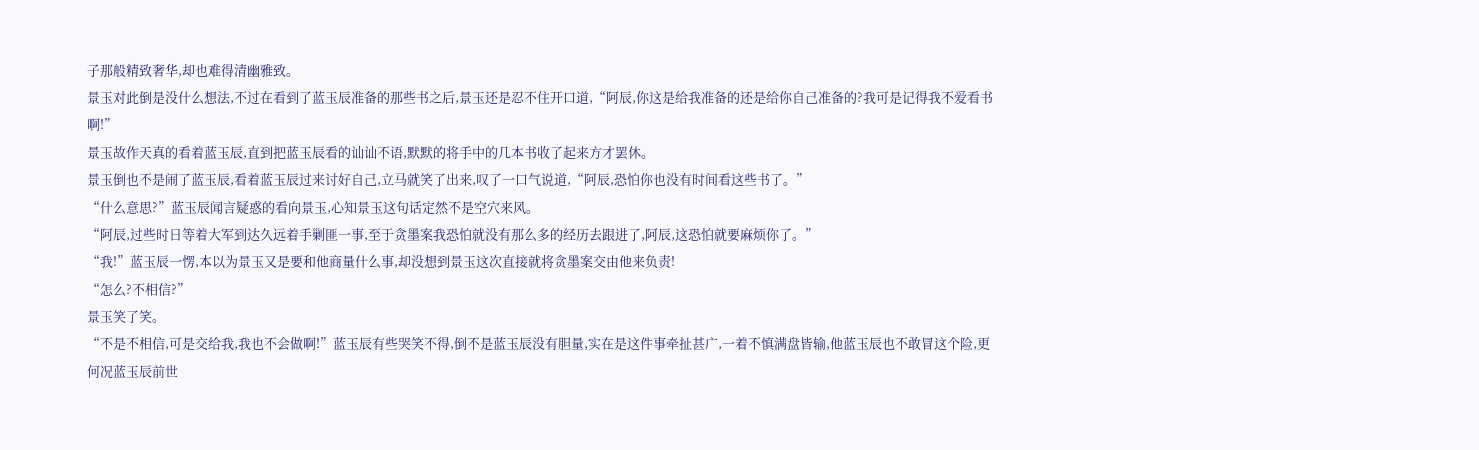子那般精致奢华,却也难得清幽雅致。
景玉对此倒是没什么想法,不过在看到了蓝玉辰准备的那些书之后,景玉还是忍不住开口道,“阿辰,你这是给我准备的还是给你自己准备的?我可是记得我不爱看书啊!”
景玉故作天真的看着蓝玉辰,直到把蓝玉辰看的讪讪不语,默默的将手中的几本书收了起来方才罢休。
景玉倒也不是闹了蓝玉辰,看着蓝玉辰过来讨好自己,立马就笑了出来,叹了一口气说道,“阿辰,恐怕你也没有时间看这些书了。”
“什么意思?”蓝玉辰闻言疑惑的看向景玉,心知景玉这句话定然不是空穴来风。
“阿辰,过些时日等着大军到达久远着手剿匪一事,至于贪墨案我恐怕就没有那么多的经历去跟进了,阿辰,这恐怕就要麻烦你了。”
“我!”蓝玉辰一愣,本以为景玉又是要和他商量什么事,却没想到景玉这次直接就将贪墨案交由他来负责!
“怎么?不相信?”
景玉笑了笑。
“不是不相信,可是交给我,我也不会做啊!”蓝玉辰有些哭笑不得,倒不是蓝玉辰没有胆量,实在是这件事牵扯甚广,一着不慎满盘皆输,他蓝玉辰也不敢冒这个险,更何况蓝玉辰前世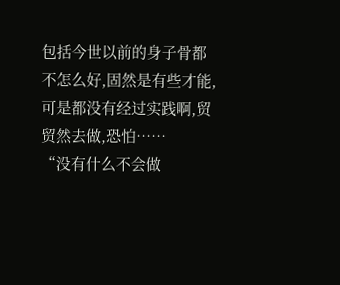包括今世以前的身子骨都不怎么好,固然是有些才能,可是都没有经过实践啊,贸贸然去做,恐怕……
“没有什么不会做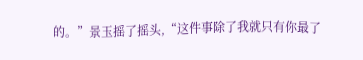的。”景玉摇了摇头,“这件事除了我就只有你最了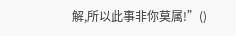解,所以此事非你莫属!”()